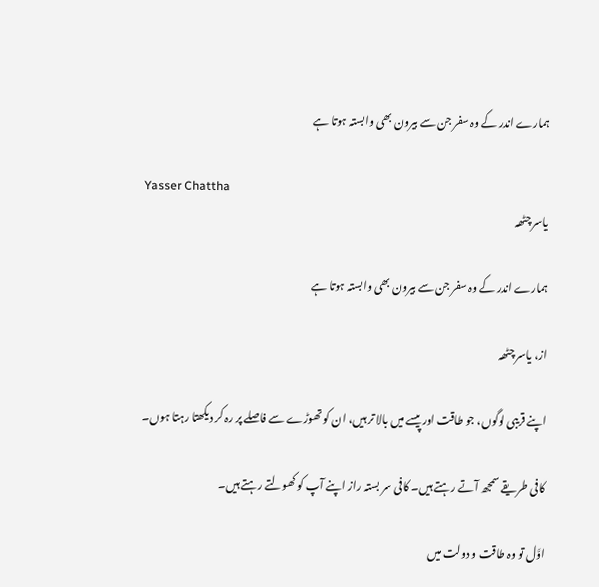ہمارے اندر کے وہ سفر جن سے بیرون بھی وابستہ ہوتا ہے

Yasser Chattha
یاسر چٹھہ

ہمارے اندر کے وہ سفر جن سے بیرون بھی وابستہ ہوتا ہے

از، یاسر چٹھہ

اپنے قریبی لوگوں، جو طاقت اور پیسے میں بالا تر ہیں، ان کو تھوڑے سے فاصلے پر رہ کر دیکھتا رہتا ہوں۔

کافی طریقے سمجھ آتے رہتے ہیں۔ کافی سر بستہ راز اپنے آپ کو کھولتے رہتے ہیں۔

اوَّل تو وہ طاقت و دولت میں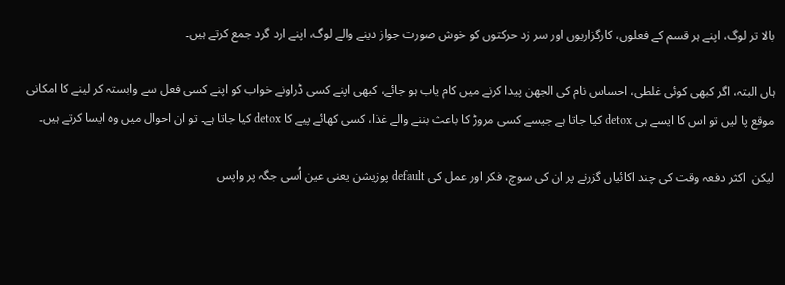بالا تر لوگ، اپنے ہر قسم کے فعلوں، کارگزاریوں اور سر زد حرکتوں کو خوش صورت جواز دینے والے لوگ، اپنے ارد گرد جمع کرتے ہیں۔

ہاں البتہ، اگر کبھی کوئی غلطی، احساس نام کی الجھن پیدا کرنے میں کام یاب ہو جائے، کبھی اپنے کسی ڈراونے خواب کو اپنے کسی فعل سے وابستہ کر لینے کا امکانی موقع پا لیں تو اس کا ایسے ہی detox کیا جاتا ہے جیسے کسی مروڑ کا باعث بننے والے غذا، کسی کھائے پیے کا detox کیا جاتا ہے۔ تو ان احوال میں وہ ایسا کرتے ہیں۔

لیکن  اکثر دفعہ وقت کی چند اکائیاں گزرنے پر ان کی سوچ، فکر اور عمل کی default پوزیشن یعنی عین اُسی جگہ پر واپس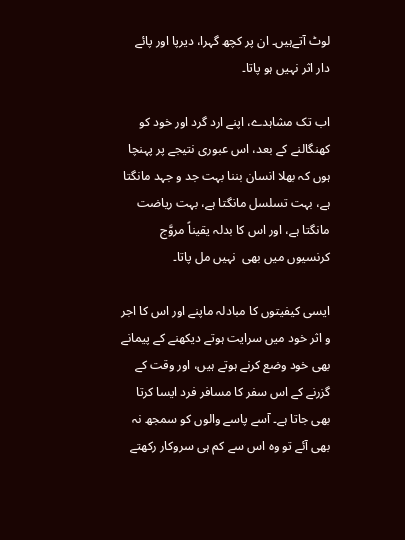لوٹ آتےہیں۔ ان پر کچھ گہرا، دیرپا اور پائے دار اثر نہیں ہو پاتا۔

اب تک مشاہدے، اپنے ارد گرد اور خود کو کھنگالنے کے بعد، اس عبوری نتیجے پر پہنچا ہوں کہ بھلا انسان بننا بہت جد و جہد مانگتا ہے، بہت تسلسل مانگتا ہے، بہت ریاضت مانگتا ہے، اور اس کا بدلہ یقیناً مروَّج کرنسیوں میں بھی  نہیں مل پاتا۔

ایسی کیفیتوں کا مبادلہ ماپنے اور اس کا اجر و اثر خود میں سرایت ہوتے دیکھنے کے پیمانے بھی خود وضع کرنے ہوتے ہیں، اور وقت کے گزرنے کے اس سفر کا مسافر فرد ایسا کرتا بھی جاتا ہے۔ آسے پاسے والوں کو سمجھ نہ بھی آئے تو وہ اس سے کم ہی سروکار رکھتے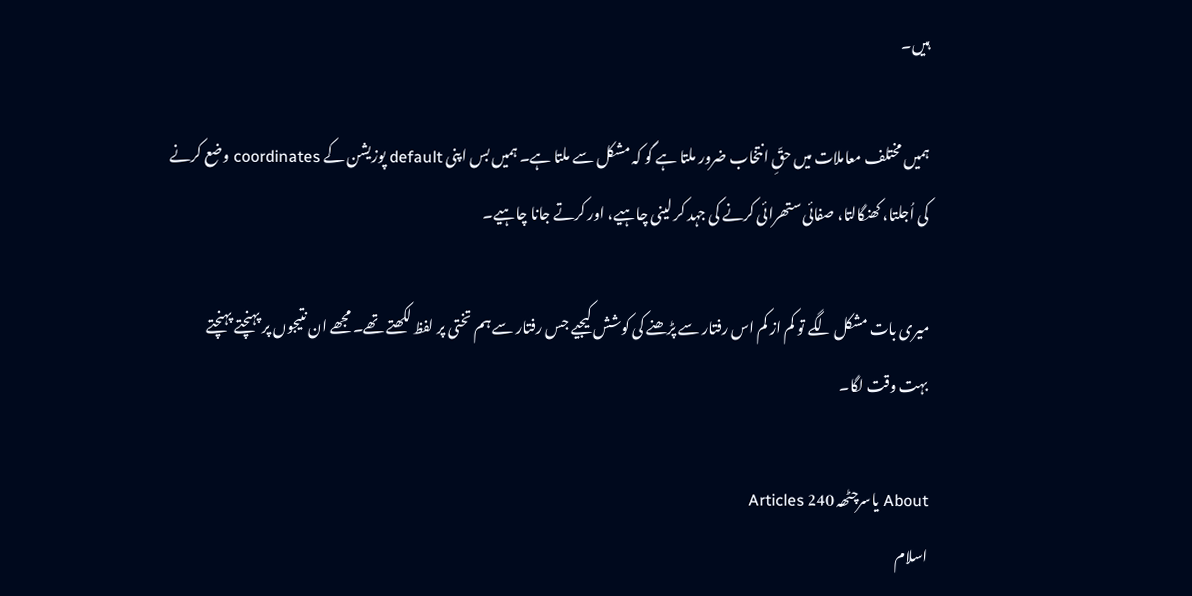ہیں۔

ہمیں مختلف معاملات میں حقِّ انتخاب ضرور ملتا ہے گو کہ مشکل سے ملتا ہے۔ ہمیں بس اپنی default پوزیشن کے coordinates وضع کرنے کی اُجلتا، کھنگالتا، صفائی ستھرائی کرنے کی جہد کر لینی چاہیے، اور کرتے جانا چاہیے۔

میری بات مشکل لگے تو کم از کم اس رفتار سے پڑھنے کی کوشش کیجیے جس رفتار سے ہم تختی پر لفظ لکھتے تھے۔ مجھے ان نتیجوں پر پہنچتے پہنچتے بہت وقت لگا۔

About یاسرچٹھہ 240 Articles
اسلام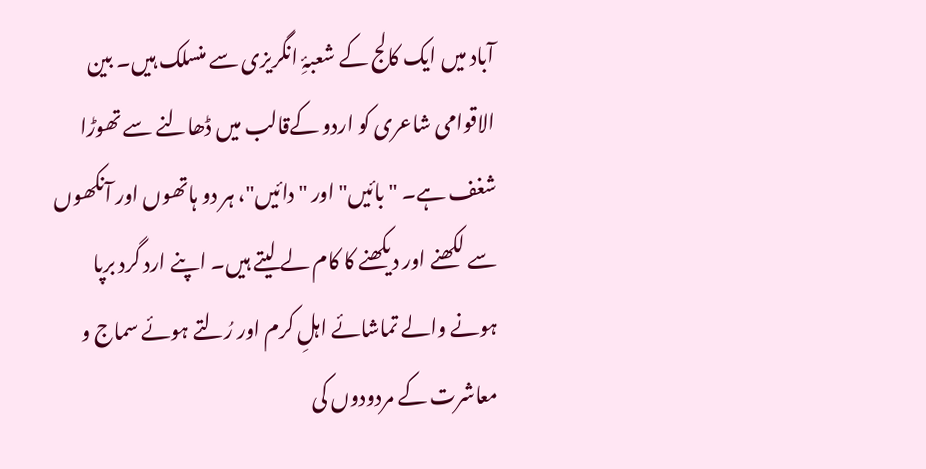آباد میں ایک کالج کے شعبۂِ انگریزی سے منسلک ہیں۔ بین الاقوامی شاعری کو اردو کےقالب میں ڈھالنے سے تھوڑا شغف ہے۔ "بائیں" اور "دائیں"، ہر دو ہاتھوں اور آنکھوں سے لکھنے اور دیکھنے کا کام لے لیتے ہیں۔ اپنے ارد گرد برپا ہونے والے تماشائے اہلِ کرم اور رُلتے ہوئے سماج و معاشرت کے مردودوں کی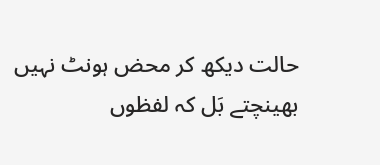حالت دیکھ کر محض ہونٹ نہیں بھینچتے بَل کہ لفظوں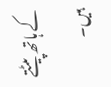کے ہاتھ پیٹتے ہیں۔